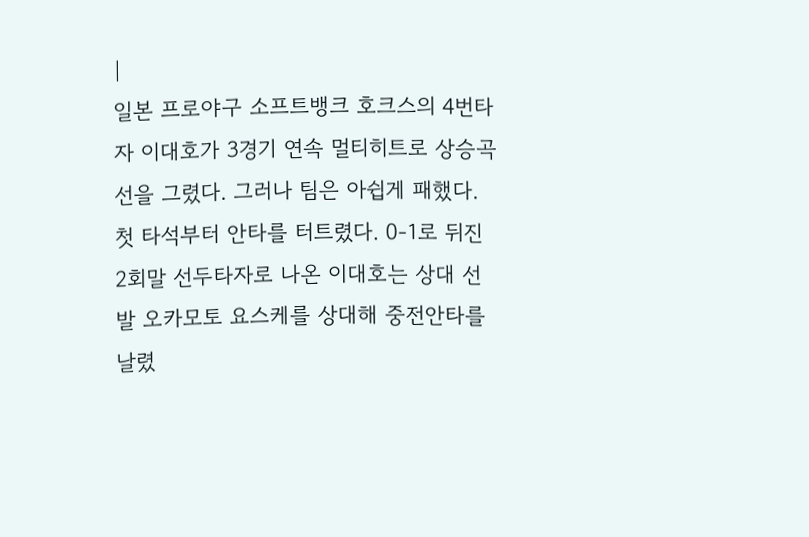|
일본 프로야구 소프트뱅크 호크스의 4번타자 이대호가 3경기 연속 멀티히트로 상승곡선을 그렸다. 그러나 팀은 아쉽게 패했다.
첫 타석부터 안타를 터트렸다. 0-1로 뒤진 2회말 선두타자로 나온 이대호는 상대 선발 오카모토 요스케를 상대해 중전안타를 날렸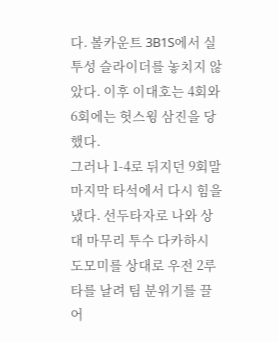다. 볼카운트 3B1S에서 실투성 슬라이더를 놓치지 않았다. 이후 이대호는 4회와 6회에는 헛스윙 삼진을 당했다.
그러나 1-4로 뒤지던 9회말 마지막 타석에서 다시 힘을 냈다. 선두타자로 나와 상대 마무리 투수 다카하시 도모미를 상대로 우전 2루타를 날려 팀 분위기를 끌어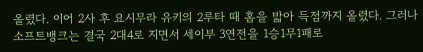올렸다. 이어 2사 후 요시무라 유키의 2루타 때 홈을 밟아 득점까지 올렸다. 그러나 소프트뱅크는 결국 2대4로 지면서 세이부 3연전을 1승1무1패로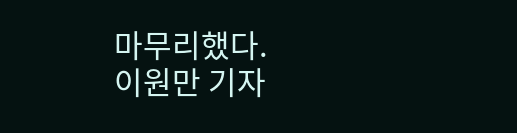마무리했다.
이원만 기자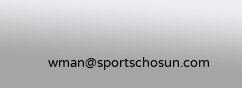wman@sportschosun.com